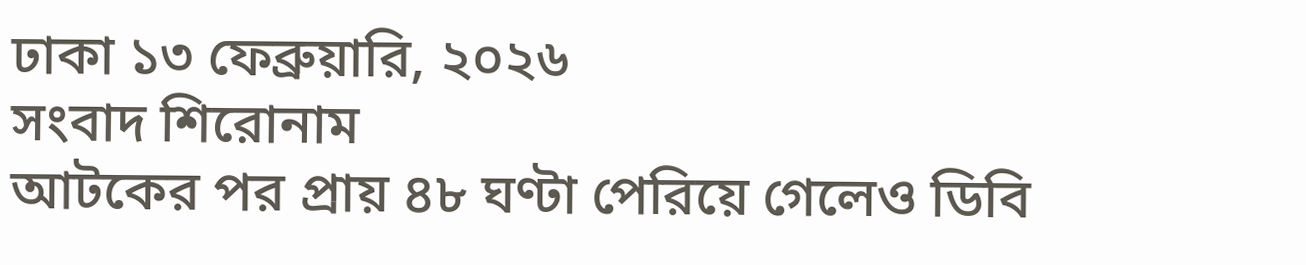ঢাকা ১৩ ফেব্রুয়ারি, ২০২৬
সংবাদ শিরোনাম
আটকের পর প্রায় ৪৮ ঘণ্টা পেরিয়ে গেলেও ডিবি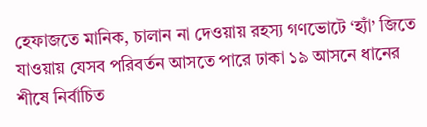হেফাজতে মানিক, চালান না দেওয়ায় রহস্য গণভোটে ‘হ্যাঁ’ জিতে যাওয়ায় যেসব পরিবর্তন আসতে পারে ঢাকা ১৯ আসনে ধানের শীষে নির্বাচিত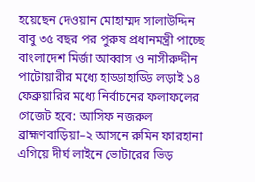হয়েছেন দেওয়ান মোহাম্মদ সালাউদ্দিন বাবু ৩৫ বছর পর পুরুষ প্রধানমন্ত্রী পাচ্ছে বাংলাদেশ মির্জা আব্বাস ও নাসীরুদ্দীন পাটোয়ারীর মধ্যে হাড্ডাহাড্ডি লড়াই ১৪ ফেব্রুয়ারির মধ্যে নির্বাচনের ফলাফলের গেজেট হবে: আসিফ নজরুল ব্রাহ্মণবাড়িয়া–২ আসনে রুমিন ফারহানা এগিয়ে দীর্ঘ লাইনে ভোটারের ভিড়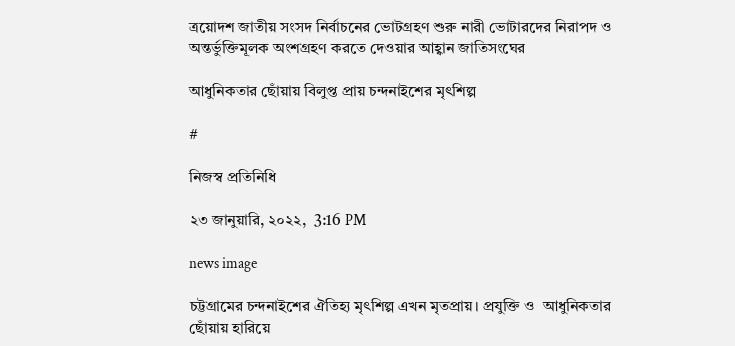ত্রয়োদশ জাতীয় সংসদ নির্বাচনের ভোটগ্রহণ শুরু নারী ভোটারদের নিরাপদ ও অন্তর্ভুক্তিমূলক অংশগ্রহণ করতে দেওয়ার আহ্বান জাতিসংঘের

আধুনিকতার ছোঁয়ায় বিলুপ্ত প্রায় চন্দনাইশের মৃৎশিল্প

#

নিজস্ব প্রতিনিধি

২৩ জানুয়ারি, ২০২২,  3:16 PM

news image

চট্টগ্রামের চন্দনাইশের ঐতিহ্য মৃৎশিল্প এখন মৃতপ্রায়। প্রযুক্তি ও  আধুনিকতার ছোঁয়ায় হারিয়ে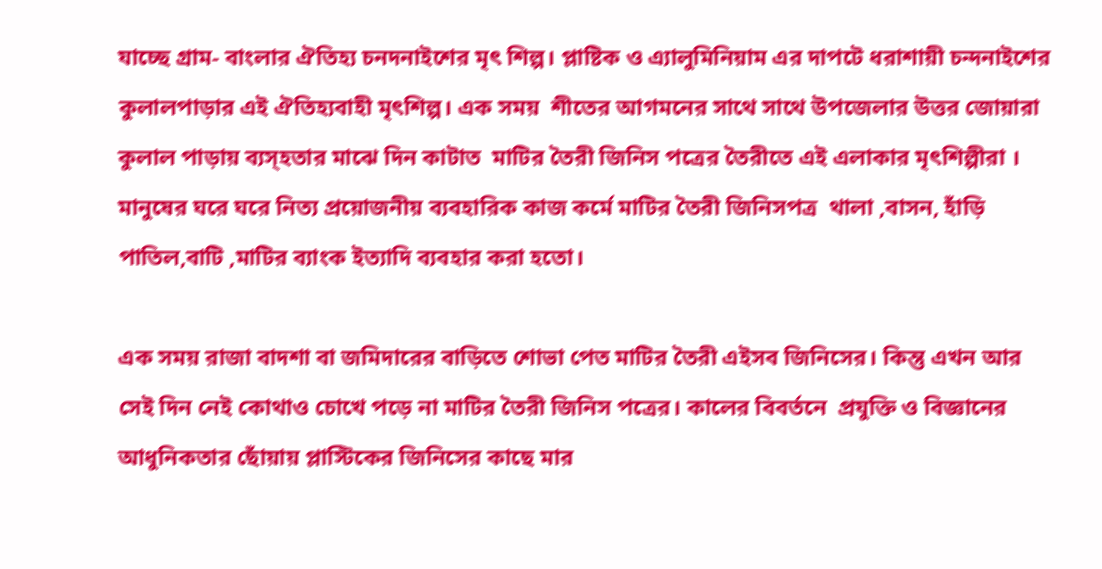যাচ্ছে গ্রাম- বাংলার ঐতিহ্য চনদনাইশের মৃৎ শিল্প। প্লাষ্টিক ও এ‍্যালুমিনিয়াম এর দাপটে ধরাশায়ী চন্দনাইশের কুলালপাড়ার এই ঐতিহ্যবাহী মৃৎশিল্প। এক সময়  শীতের আগমনের সাথে সাথে উপজেলার উত্তর জোয়ারা কুলাল পাড়ায় ব‍্যস্হতার মাঝে দিন কাটাত  মাটির তৈরী জিনিস পত্রের তৈরীতে এই এলাকার মৃৎশিল্পীরা । মানুষের ঘরে ঘরে নিত্য প্রয়োজনীয় ব্যবহারিক কাজ কর্মে মাটির তৈরী জিনিসপত্র  থালা ,বাসন, হাঁড়ি পাতিল,বাটি ,মাটির ব্যাংক ইত্যাদি ব্যবহার করা হতো।

এক সময় রাজা বাদশা বা জমিদারের বাড়িতে শোভা পেত মাটির তৈরী এইসব জিনিসের। কিন্তু এখন আর সেই দিন নেই কোথাও চোখে পড়ে না মাটির তৈরী জিনিস পত্রের। কালের বিবর্তনে  প্রযুক্তি ও বিজ্ঞানের আধুনিকতার ছোঁয়ায় প্লাস্টিকের জিনিসের কাছে মার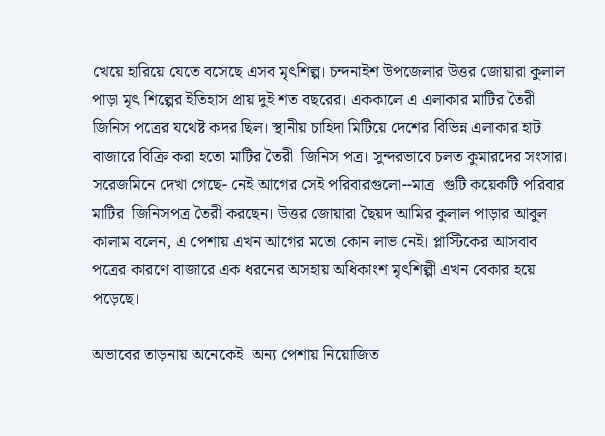খেয়ে হারিয়ে যেতে বসেছে এসব মৃৎশিল্প। চন্দনাইশ উপজেলার উত্তর জোয়ারা কুলাল পাড়া মৃৎ শিল্পের ইতিহাস প্রায় দুই শত বছরের। এককালে এ এলাকার মাটির তৈরী জিনিস পত্রের যথেষ্ট কদর ছিল। স্থানীয় চাহিদা মিটিয়ে দেশের বিভিন্ন এলাকার হাট বাজারে বিক্রি করা হতো মাটির তৈরী  জিনিস পত্র। সুন্দরভাবে চলত কুমারদের সংসার। সরেজমিনে দেখা গেছে- নেই আগের সেই পরিবারগুলো--মাত্র  গুটি কয়েকটি পরিবার মাটির  জিনিসপত্র তৈরী করছেন। উত্তর জোয়ারা ছৈয়দ আমির কুলাল পাড়ার আবুল কালাম বলেন, এ পেশায় এখন আগের মতো কোন লাভ নেই। প্লাস্টিকের আসবাব পত্রের কারণে বাজারে এক ধরনের অসহায় অধিকাংশ মৃৎশিল্পী এখন বেকার হয়ে পড়েছে।

অভাবের তাড়নায় অনেকেই  অন্য পেশায় নিয়োজিত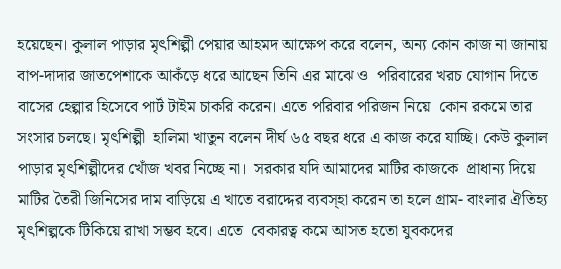হয়েছেন। কুলাল পাড়ার মৃৎশিল্পী পেয়ার আহমদ আক্ষেপ করে বলেন, অন্য কোন কাজ না জানায় বাপ-দাদার জাতপেশাকে আকঁড়ে ধরে আছেন তিনি এর মাঝে ও  পরিবারের খরচ যোগান দিতে বাসের হেল্পার হিসেবে পার্ট টাইম চাকরি করেন। এতে পরিবার পরিজন নিয়ে  কোন রকমে তার সংসার চলছে। মৃৎশিল্পী  হালিমা খাতুন বলেন দীর্ঘ ৬৫ বছর ধরে এ কাজ করে যাচ্ছি। কেউ কুলাল পাড়ার মৃৎশিল্পীদের খোঁজ খবর নিচ্ছে না।  সরকার যদি আমাদের মাটির কাজকে  প্রাধান্য দিয়ে মাটির তৈরী জিনিসের দাম বাড়িয়ে এ খাতে বরাদ্দের ব‍্যবস্হা করেন তা হলে গ্রাম- বাংলার ঐতিহ্য মৃৎশিল্পকে টিকিয়ে রাখা সম্ভব হবে। এতে  বেকারত্ব কমে আসত হতো যুবকদের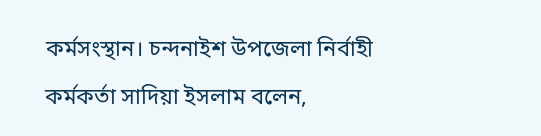কর্মসংস্থান। চন্দনাইশ উপজেলা নির্বাহী কর্মকর্তা সাদিয়া ইসলাম বলেন,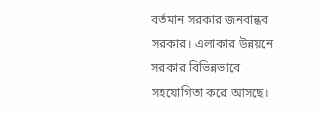বর্তমান সরকার জনবান্ধব সরকার। এলাকার উন্নয়নে সরকার বিভিন্নভাবে সহযোগিতা করে আসছে।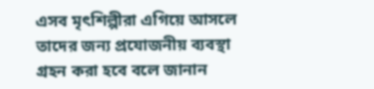এসব মৃৎশিল্পীরা এগিয়ে আসলে তাদের জন‍্য প্রযোজনীয় ব্যবস্থা গ্রহন করা হবে বলে জানান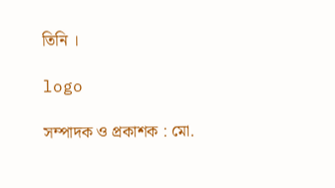তিনি ।

logo

সম্পাদক ও প্রকাশক : মো.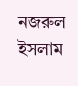নজরুল ইসলাম